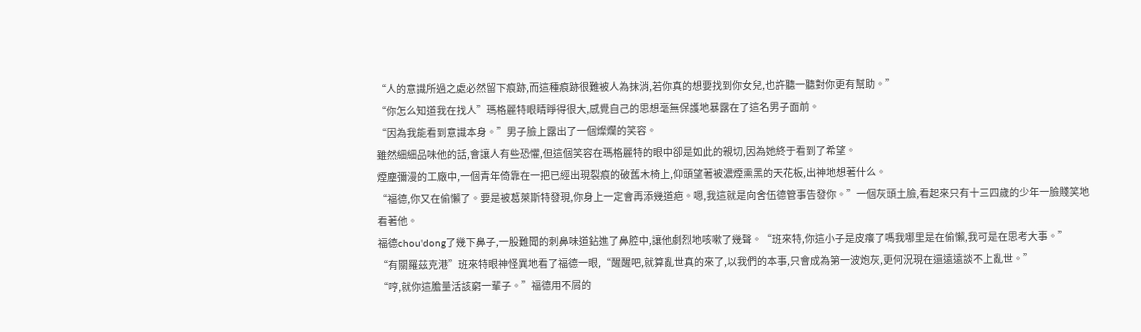“人的意識所過之處必然留下痕跡,而這種痕跡很難被人為抹消,若你真的想要找到你女兒,也許聽一聽對你更有幫助。”
“你怎么知道我在找人”瑪格麗特眼睛睜得很大,感覺自己的思想毫無保護地暴露在了這名男子面前。
“因為我能看到意識本身。”男子臉上露出了一個燦爛的笑容。
雖然細細品味他的話,會讓人有些恐懼,但這個笑容在瑪格麗特的眼中卻是如此的親切,因為她終于看到了希望。
煙塵彌漫的工廠中,一個青年倚靠在一把已經出現裂痕的破舊木椅上,仰頭望著被濃煙熏黑的天花板,出神地想著什么。
“福德,你又在偷懶了。要是被葛萊斯特發現,你身上一定會再添幾道疤。嗯,我這就是向舍伍德管事告發你。”一個灰頭土臉,看起來只有十三四歲的少年一臉賤笑地看著他。
福德chou'dong了幾下鼻子,一股難聞的刺鼻味道鉆進了鼻腔中,讓他劇烈地咳嗽了幾聲。“班來特,你這小子是皮癢了嗎我哪里是在偷懶,我可是在思考大事。”
“有關羅茲克港”班來特眼神怪異地看了福德一眼,“醒醒吧,就算亂世真的來了,以我們的本事,只會成為第一波炮灰,更何況現在還遠遠談不上亂世。”
“哼,就你這膽量活該窮一輩子。”福德用不屑的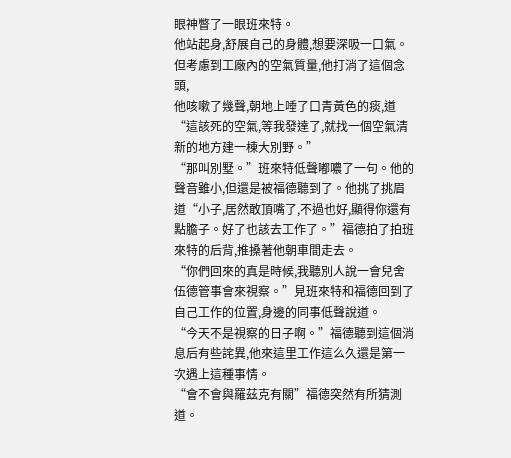眼神瞥了一眼班來特。
他站起身,舒展自己的身體,想要深吸一口氣。但考慮到工廠內的空氣質量,他打消了這個念頭,
他咳嗽了幾聲,朝地上唾了口青黃色的痰,道“這該死的空氣,等我發達了,就找一個空氣清新的地方建一棟大別野。”
“那叫別墅。”班來特低聲嘟噥了一句。他的聲音雖小,但還是被福德聽到了。他挑了挑眉道“小子,居然敢頂嘴了,不過也好,顯得你還有點膽子。好了也該去工作了。”福德拍了拍班來特的后背,推搡著他朝車間走去。
“你們回來的真是時候,我聽別人說一會兒舍伍德管事會來視察。”見班來特和福德回到了自己工作的位置,身邊的同事低聲說道。
“今天不是視察的日子啊。”福德聽到這個消息后有些詫異,他來這里工作這么久還是第一次遇上這種事情。
“會不會與羅茲克有關”福德突然有所猜測道。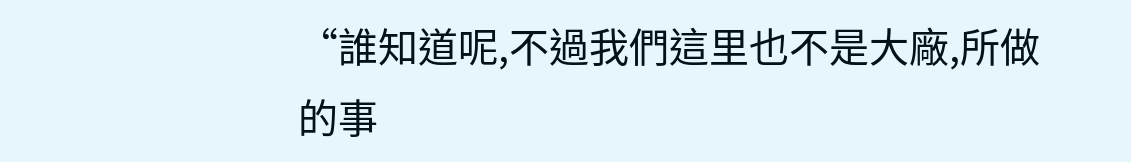“誰知道呢,不過我們這里也不是大廠,所做的事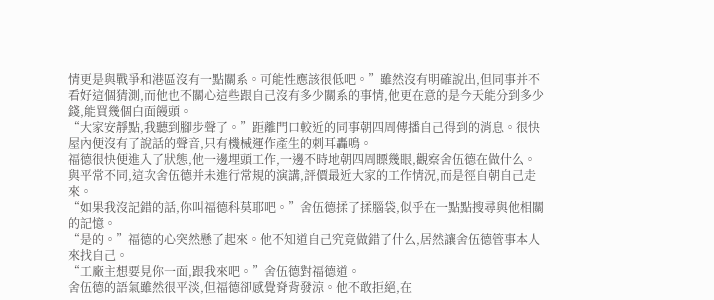情更是與戰爭和港區沒有一點關系。可能性應該很低吧。”雖然沒有明確說出,但同事并不看好這個猜測,而他也不關心這些跟自己沒有多少關系的事情,他更在意的是今天能分到多少錢,能買幾個白面饅頭。
“大家安靜點,我聽到腳步聲了。”距離門口較近的同事朝四周傳播自己得到的消息。很快屋內便沒有了說話的聲音,只有機械運作產生的刺耳轟鳴。
福德很快便進入了狀態,他一邊埋頭工作,一邊不時地朝四周瞟幾眼,觀察舍伍德在做什么。與平常不同,這次舍伍德并未進行常規的演講,評價最近大家的工作情況,而是徑自朝自己走來。
“如果我沒記錯的話,你叫福德科莫耶吧。”舍伍德揉了揉腦袋,似乎在一點點搜尋與他相關的記憶。
“是的。”福德的心突然懸了起來。他不知道自己究竟做錯了什么,居然讓舍伍德管事本人來找自己。
“工廠主想要見你一面,跟我來吧。”舍伍德對福德道。
舍伍德的語氣雖然很平淡,但福德卻感覺脊背發涼。他不敢拒絕,在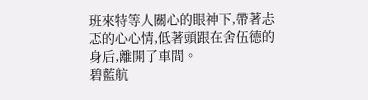班來特等人關心的眼神下,帶著忐忑的心心情,低著頭跟在舍伍德的身后,離開了車間。
碧藍航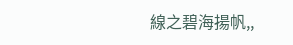線之碧海揚帆,,